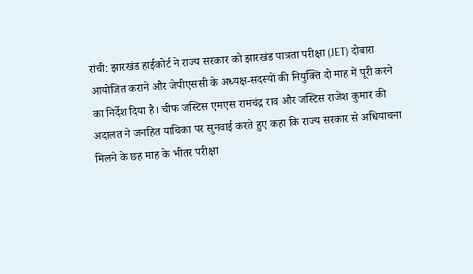रांची: झारखंड हाईकोर्ट ने राज्य सरकार को झारखंड पात्रता परीक्षा (JET) दोबारा आयोजित कराने और जेपीएससी के अध्यक्ष-सदस्यों की नियुक्ति दो माह में पूरी करने का निर्देश दिया है। चीफ जस्टिस एमएस रामचंद्र राव और जस्टिस राजेश कुमार की अदालत ने जनहित याचिका पर सुनवाई करते हुए कहा कि राज्य सरकार से अधियाचना मिलने के छह माह के भीतर परीक्षा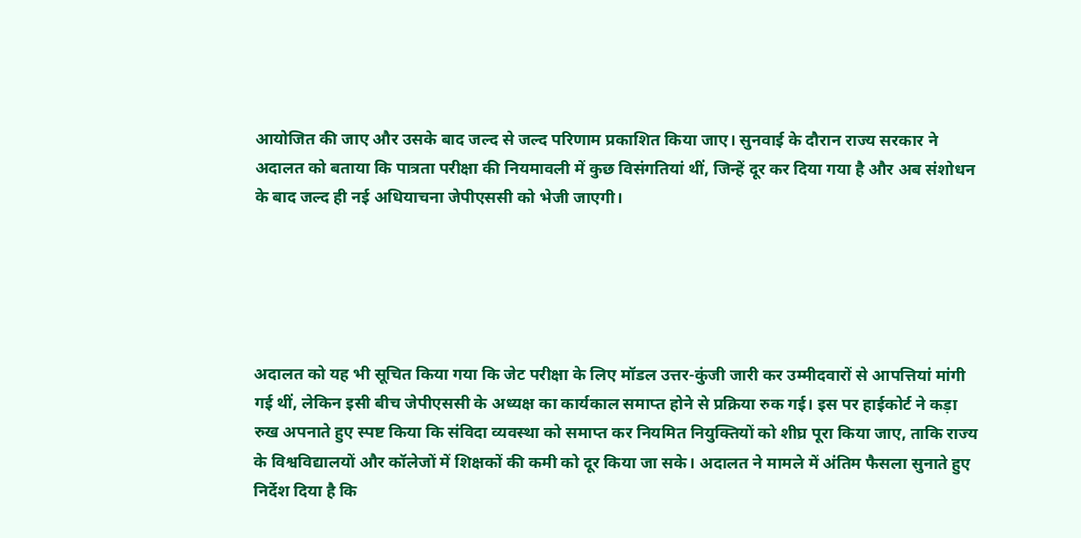आयोजित की जाए और उसके बाद जल्द से जल्द परिणाम प्रकाशित किया जाए। सुनवाई के दौरान राज्य सरकार ने अदालत को बताया कि पात्रता परीक्षा की नियमावली में कुछ विसंगतियां थीं, जिन्हें दूर कर दिया गया है और अब संशोधन के बाद जल्द ही नई अधियाचना जेपीएससी को भेजी जाएगी।





अदालत को यह भी सूचित किया गया कि जेट परीक्षा के लिए मॉडल उत्तर-कुंजी जारी कर उम्मीदवारों से आपत्तियां मांगी गई थीं, लेकिन इसी बीच जेपीएससी के अध्यक्ष का कार्यकाल समाप्त होने से प्रक्रिया रुक गई। इस पर हाईकोर्ट ने कड़ा रुख अपनाते हुए स्पष्ट किया कि संविदा व्यवस्था को समाप्त कर नियमित नियुक्तियों को शीघ्र पूरा किया जाए, ताकि राज्य के विश्वविद्यालयों और कॉलेजों में शिक्षकों की कमी को दूर किया जा सके। अदालत ने मामले में अंतिम फैसला सुनाते हुए निर्देश दिया है कि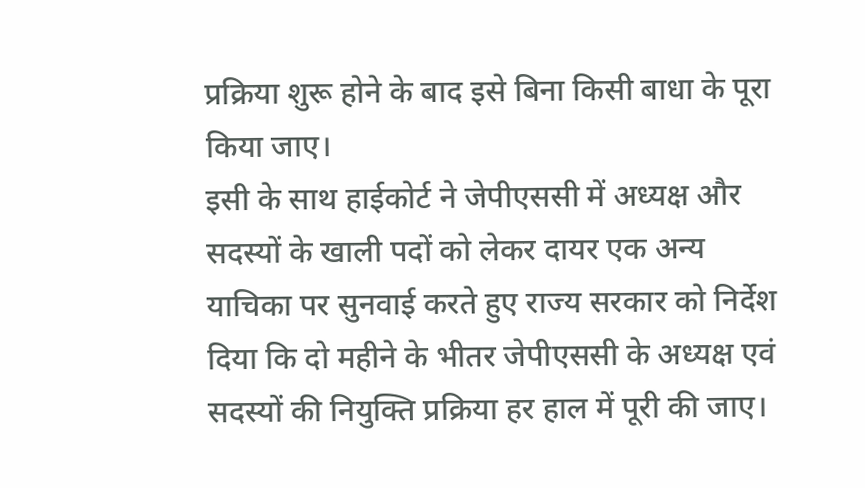प्रक्रिया शुरू होने के बाद इसे बिना किसी बाधा के पूरा किया जाए।
इसी के साथ हाईकोर्ट ने जेपीएससी में अध्यक्ष और सदस्यों के खाली पदों को लेकर दायर एक अन्य याचिका पर सुनवाई करते हुए राज्य सरकार को निर्देश दिया कि दो महीने के भीतर जेपीएससी के अध्यक्ष एवं सदस्यों की नियुक्ति प्रक्रिया हर हाल में पूरी की जाए।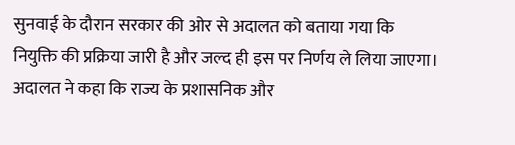सुनवाई के दौरान सरकार की ओर से अदालत को बताया गया कि नियुक्ति की प्रक्रिया जारी है और जल्द ही इस पर निर्णय ले लिया जाएगा। अदालत ने कहा कि राज्य के प्रशासनिक और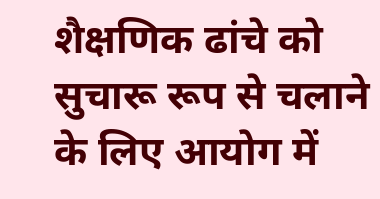शैक्षणिक ढांचे को सुचारू रूप से चलाने के लिए आयोग में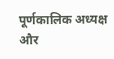पूर्णकालिक अध्यक्ष और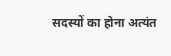सदस्यों का होना अत्यंत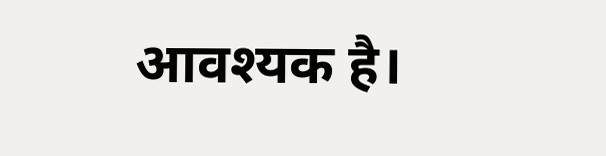आवश्यक है।